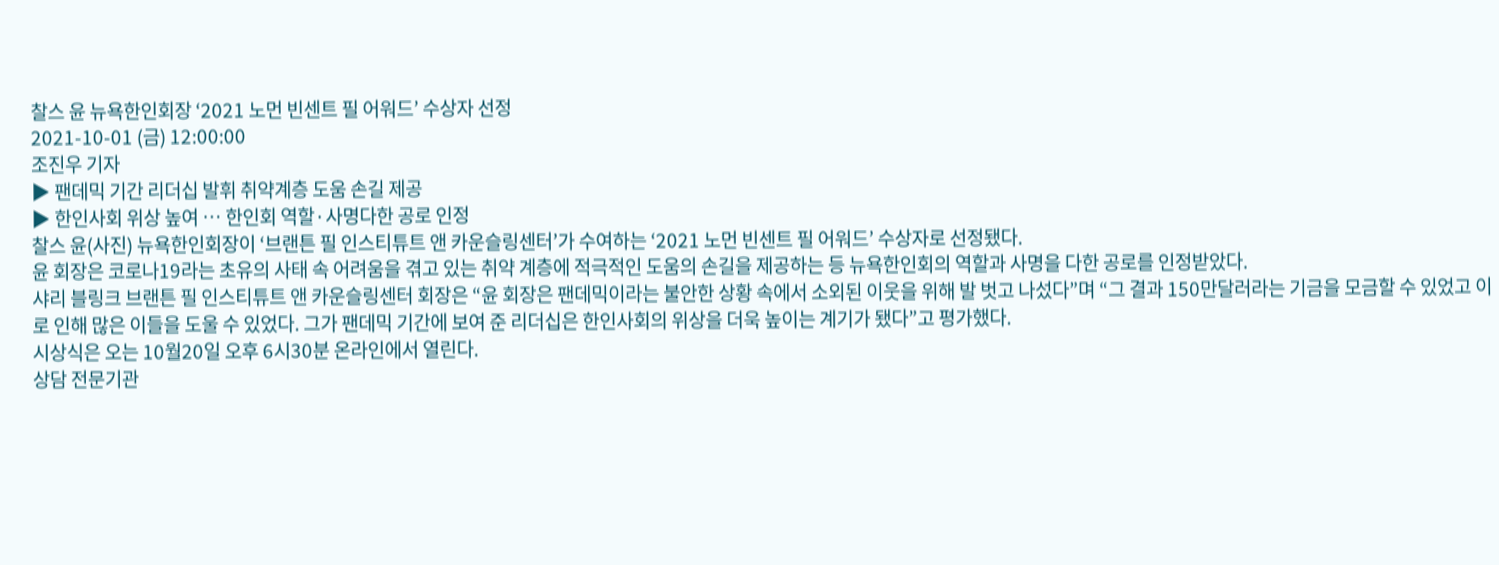찰스 윤 뉴욕한인회장 ‘2021 노먼 빈센트 필 어워드’ 수상자 선정
2021-10-01 (금) 12:00:00
조진우 기자
▶ 팬데믹 기간 리더십 발휘 취약계층 도움 손길 제공
▶ 한인사회 위상 높여 … 한인회 역할·사명다한 공로 인정
찰스 윤(사진) 뉴욕한인회장이 ‘브랜튼 필 인스티튜트 앤 카운슬링센터’가 수여하는 ‘2021 노먼 빈센트 필 어워드’ 수상자로 선정됐다.
윤 회장은 코로나19라는 초유의 사태 속 어려움을 겪고 있는 취약 계층에 적극적인 도움의 손길을 제공하는 등 뉴욕한인회의 역할과 사명을 다한 공로를 인정받았다.
샤리 블링크 브랜튼 필 인스티튜트 앤 카운슬링센터 회장은 “윤 회장은 팬데믹이라는 불안한 상황 속에서 소외된 이웃을 위해 발 벗고 나섰다”며 “그 결과 150만달러라는 기금을 모금할 수 있었고 이로 인해 많은 이들을 도울 수 있었다. 그가 팬데믹 기간에 보여 준 리더십은 한인사회의 위상을 더욱 높이는 계기가 됐다”고 평가했다.
시상식은 오는 10월20일 오후 6시30분 온라인에서 열린다.
상담 전문기관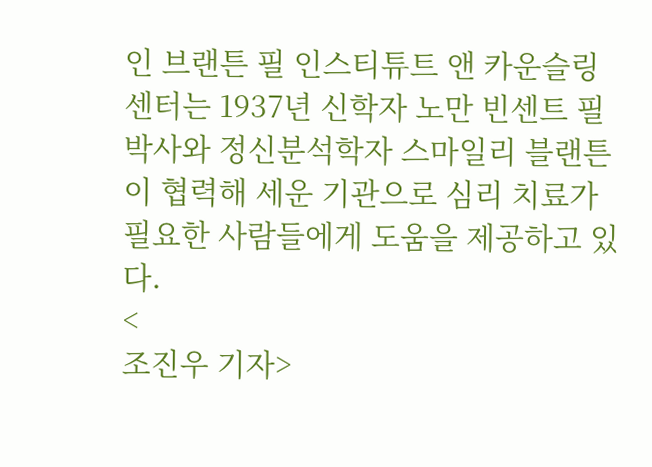인 브랜튼 필 인스티튜트 앤 카운슬링 센터는 1937년 신학자 노만 빈센트 필 박사와 정신분석학자 스마일리 블랜튼이 협력해 세운 기관으로 심리 치료가 필요한 사람들에게 도움을 제공하고 있다.
<
조진우 기자>